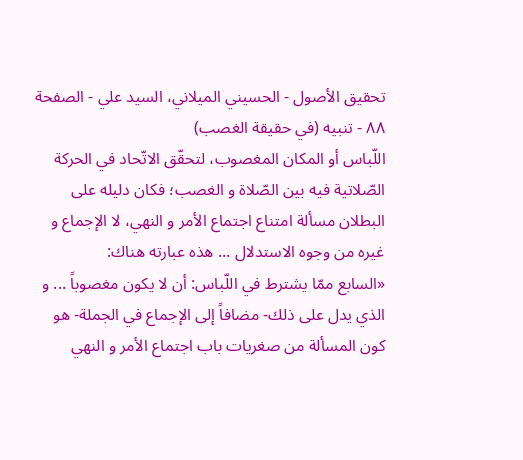تحقيق الأصول - الحسيني الميلاني، السيد علي - الصفحة ٨٨ - تنبيه (في حقيقة الغصب)
اللّباس أو المكان المغصوب، لتحقّق الاتّحاد في الحركة الصّلاتية فيه بين الصّلاة و الغصب؛ فكان دليله على البطلان مسألة امتناع اجتماع الأمر و النهي، لا الإجماع و غيره من وجوه الاستدلال ... هذه عبارته هناك:
«السابع ممّا يشترط في اللّباس: أن لا يكون مغصوباً ... و الذي يدل على ذلك- مضافاً إلى الإجماع في الجملة- هو كون المسألة من صغريات باب اجتماع الأمر و النهي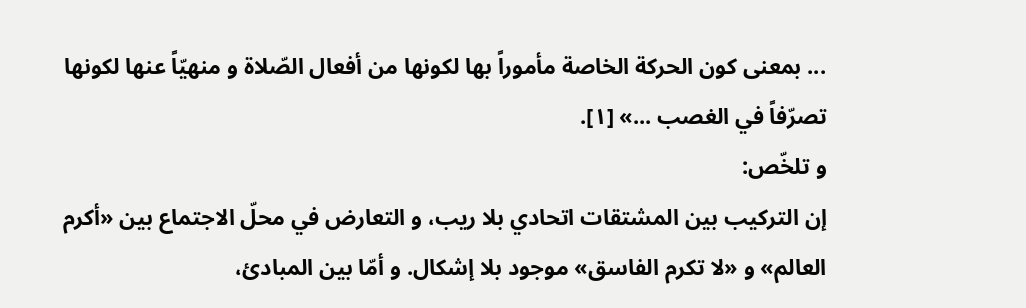... بمعنى كون الحركة الخاصة مأموراً بها لكونها من أفعال الصّلاة و منهيّاً عنها لكونها تصرّفاً في الغصب ...» [١].
و تلخّص:
إن التركيب بين المشتقات اتحادي بلا ريب، و التعارض في محلّ الاجتماع بين «أكرم العالم» و «لا تكرم الفاسق» موجود بلا إشكال. و أمّا بين المبادئ،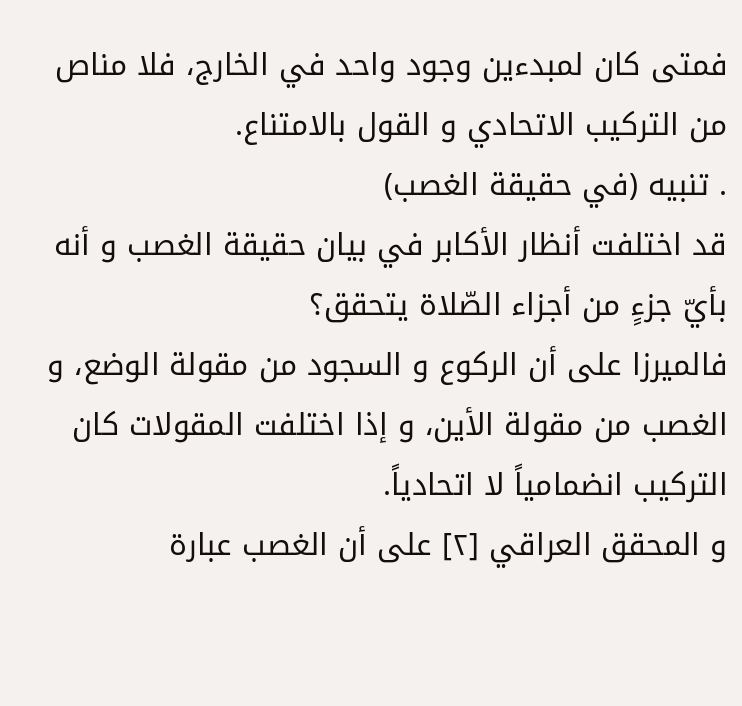فمتى كان لمبدءين وجود واحد في الخارج، فلا مناص من التركيب الاتحادي و القول بالامتناع.
. تنبيه (في حقيقة الغصب)
قد اختلفت أنظار الأكابر في بيان حقيقة الغصب و أنه بأيّ جزءٍ من أجزاء الصّلاة يتحقق؟
فالميرزا على أن الركوع و السجود من مقولة الوضع، و الغصب من مقولة الأين، و إذا اختلفت المقولات كان التركيب انضمامياً لا اتحادياً.
و المحقق العراقي [٢] على أن الغصب عبارة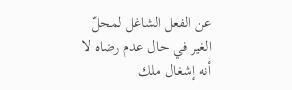عن الفعل الشاغل لمحلّ الغير في حال عدم رضاه لا أنه إشغال ملك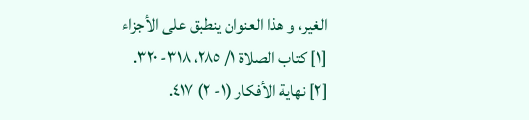الغير، و هذا العنوان ينطبق على الأجزاء
[١] كتاب الصلاة ١/ ٢٨٥، ٣١٨- ٣٢٠.
[٢] نهاية الأفكار (١- ٢) ٤١٧.